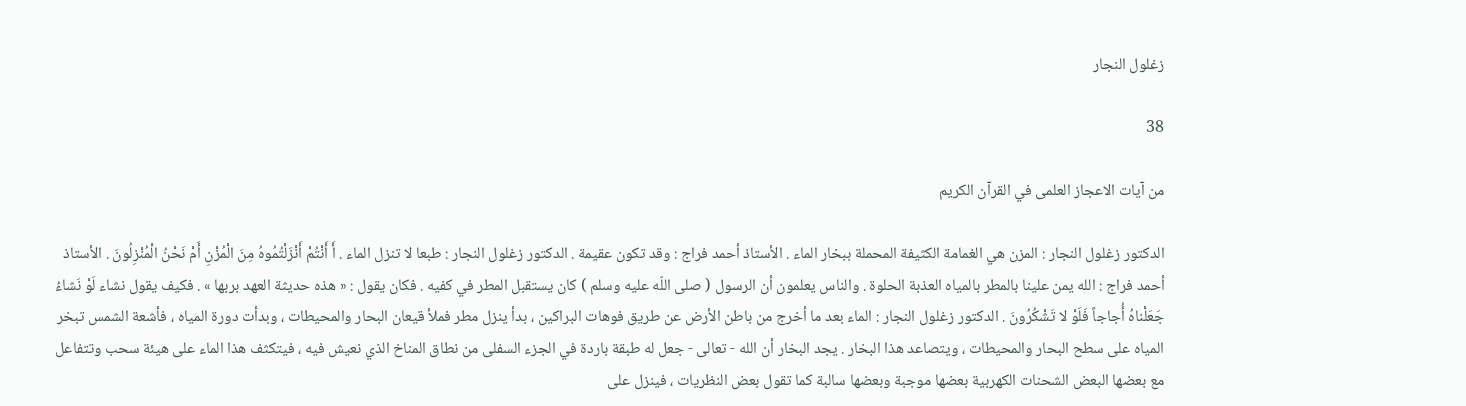زغلول النجار

38

من آيات الاعجاز العلمى في القرآن الكريم

الدكتور زغلول النجار : المزن هي الغمامة الكثيفة المحملة ببخار الماء . الأستاذ أحمد فراج : وقد تكون عقيمة . الدكتور زغلول النجار : طبعا لا تنزل الماء . أَ أَنْتُمْ أَنْزَلْتُمُوهُ مِنَ الْمُزْنِ أَمْ نَحْنُ الْمُنْزِلُونَ . الأستاذ أحمد فراج : الله يمن علينا بالمطر بالمياه العذبة الحلوة . والناس يعلمون أن الرسول ( صلى اللّه عليه وسلم ) كان يستقبل المطر في كفيه . فكان يقول : « هذه حديثة العهد بربها » . فكيف يقول نشاء لَوْ نَشاءُ جَعَلْناهُ أُجاجاً فَلَوْ لا تَشْكُرُونَ . الدكتور زغلول النجار : الماء بعد ما أخرج من باطن الأرض عن طريق فوهات البراكين ، بدأ ينزل مطر فملأ قيعان البحار والمحيطات ، وبدأت دورة المياه ، فأشعة الشمس تبخر المياه على سطح البحار والمحيطات ، ويتصاعد هذا البخار . يجد البخار أن الله - تعالى - جعل له طبقة باردة في الجزء السفلى من نطاق المناخ الذي نعيش فيه ، فيتكثف هذا الماء على هيئة سحب وتتفاعل مع بعضها البعض الشحنات الكهربية بعضها موجبة وبعضها سالبة كما تقول بعض النظريات ، فينزل على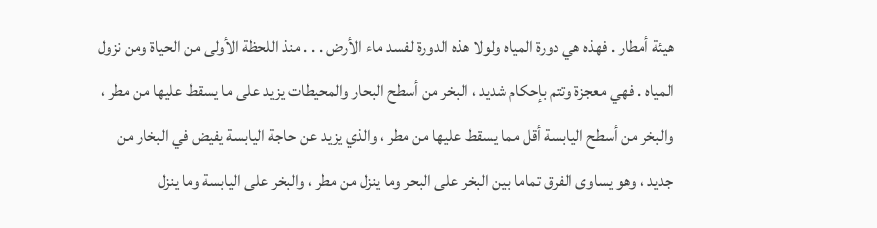هيئة أمطار . فهذه هي دورة المياه ولولا هذه الدورة لفسد ماء الأرض . . . منذ اللحظة الأولى من الحياة ومن نزول المياه . فهي معجزة وتتم بإحكام شديد ، البخر من أسطح البحار والمحيطات يزيد على ما يسقط عليها من مطر ، والبخر من أسطح اليابسة أقل مما يسقط عليها من مطر ، والذي يزيد عن حاجة اليابسة يفيض في البخار من جديد ، وهو يساوى الفرق تماما بين البخر على البحر وما ينزل من مطر ، والبخر على اليابسة وما ينزل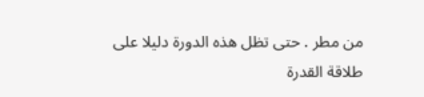من مطر . حتى تظل هذه الدورة دليلا على طلاقة القدرة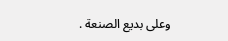وعلى بديع الصنعة .